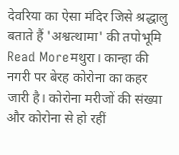देवरिया का ऐसा मंदिर जिसे श्रद्धालु बताते हैं 'अश्वत्थामा' की तपोभूमि
Read Moreमथुरा। कान्हा की नगरी पर बेरह कोरोना का कहर जारी है। कोरोना मरीजों की संख्या और कोरोना से हो रहीं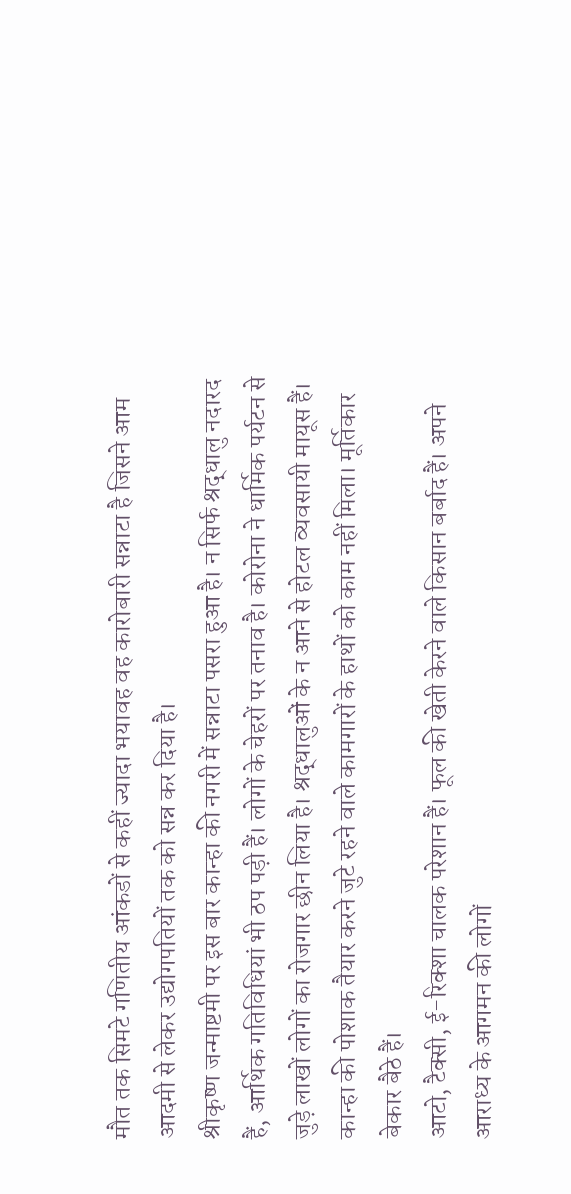मौत तक सिमटे गणितीय आंकडों से कहीं ज्यादा भयावह वह कारोबारी सन्नाटा है जिसने आम आदमी से लेकर उद्योगपतियों तक को सन्न कर दिया है।
श्रीकृष्ण जन्माष्टमी पर इस बार कान्हा की नगरी में सन्नाटा पसरा हुआ है। न सिर्फ श्रद्धालु नदारद हैं, आर्थिक गतिविधियां भी ठप पड़ी हैं। लोगों के चेहरों पर तनाव है। कोरोना ने धार्मिक पर्यटन से जुड़े लाखों लोगों का रोजगार छीन लिया है। श्रद्धालुओं के न आने से होटल व्यवसायी मायूस हैं। कान्हा की पोशाक तैयार करने जुटे रहने वाले कामगारों के हाथों को काम नहीं मिला। मूर्तिकार बेकार बैठे हैं।
आटो, टैक्सी, ई-रिक्शा चालक परेशान हैं। फूल की खेती केरने वाले किसान बर्बाद हैं। अपने आराध्य के आगमन की लोगों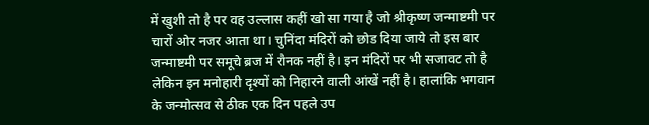में खुशी तो है पर वह उल्लास कहीं खो सा गया है जो श्रीकृष्ण जन्माष्टमी पर चारों ओर नजर आता था। चुनिंदा मंदिरों को छोड दिया जाये तो इस बार जन्माष्टमी पर समूचे ब्रज में रौनक नहीं है। इन मंदिरों पर भी सजावट तो है लेकिन इन मनोहारी दृश्यों को निहारने वाली आंखें नहीं है। हालांकि भगवान के जन्मोत्सव से ठीक एक दिन पहले उप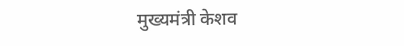मुख्यमंत्री केशव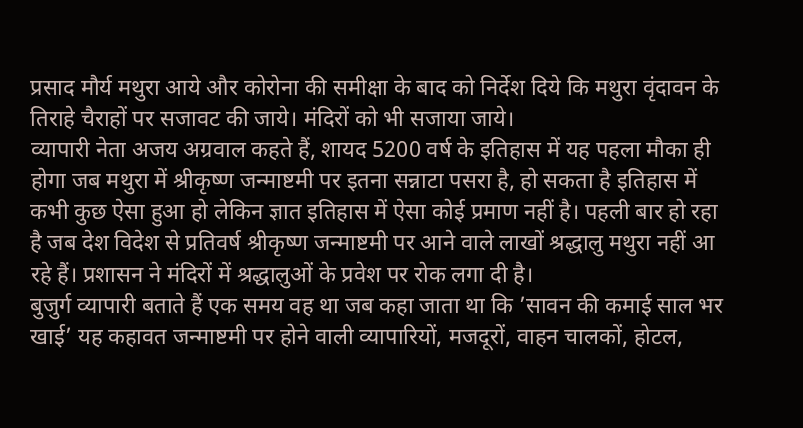प्रसाद मौर्य मथुरा आये और कोरोना की समीक्षा के बाद को निर्देश दिये कि मथुरा वृंदावन के तिराहे चैराहों पर सजावट की जाये। मंदिरों को भी सजाया जाये।
व्यापारी नेता अजय अग्रवाल कहते हैं, शायद 5200 वर्ष के इतिहास में यह पहला मौका ही होगा जब मथुरा में श्रीकृष्ण जन्माष्टमी पर इतना सन्नाटा पसरा है, हो सकता है इतिहास में कभी कुछ ऐसा हुआ हो लेकिन ज्ञात इतिहास में ऐसा कोई प्रमाण नहीं है। पहली बार हो रहा है जब देश विदेश से प्रतिवर्ष श्रीकृष्ण जन्माष्टमी पर आने वाले लाखों श्रद्धालु मथुरा नहीं आ रहे हैं। प्रशासन ने मंदिरों में श्रद्धालुओं के प्रवेश पर रोक लगा दी है।
बुजुर्ग व्यापारी बताते हैं एक समय वह था जब कहा जाता था कि ’सावन की कमाई साल भर खाई’ यह कहावत जन्माष्टमी पर होने वाली व्यापारियों, मजदूरों, वाहन चालकों, होटल,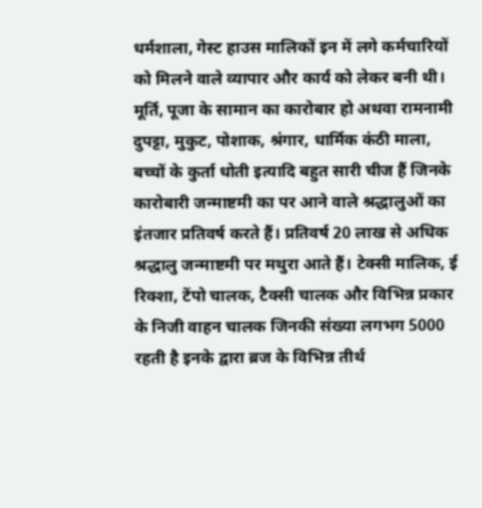धर्मशाला, गेस्ट हाउस मालिकों इन में लगे कर्मचारियों को मिलने वाले व्यापार और कार्य को लेकर बनी थी। मूर्ति, पूजा के सामान का कारोबार हो अथवा रामनामी दुपट्टा, मुकुट, पोशाक, श्रंगार, धार्मिक कंठी माला, बच्चों के कुर्ता धोती इत्यादि बहुत सारी चीज हैं जिनके कारोबारी जन्माष्टमी का पर आने वाले श्रद्धालुओं का इंतजार प्रतिवर्ष करते हैं। प्रतिवर्ष 20 लाख से अधिक श्रद्धालु जन्माष्टमी पर मथुरा आते हैं। टेक्सी मालिक, ई रिक्शा, टेंपो चालक, टैक्सी चालक और विभिन्न प्रकार के निजी वाहन चालक जिनकी संख्या लगभग 5000 रहती है इनके द्वारा ब्रज के विभिन्न तीर्थ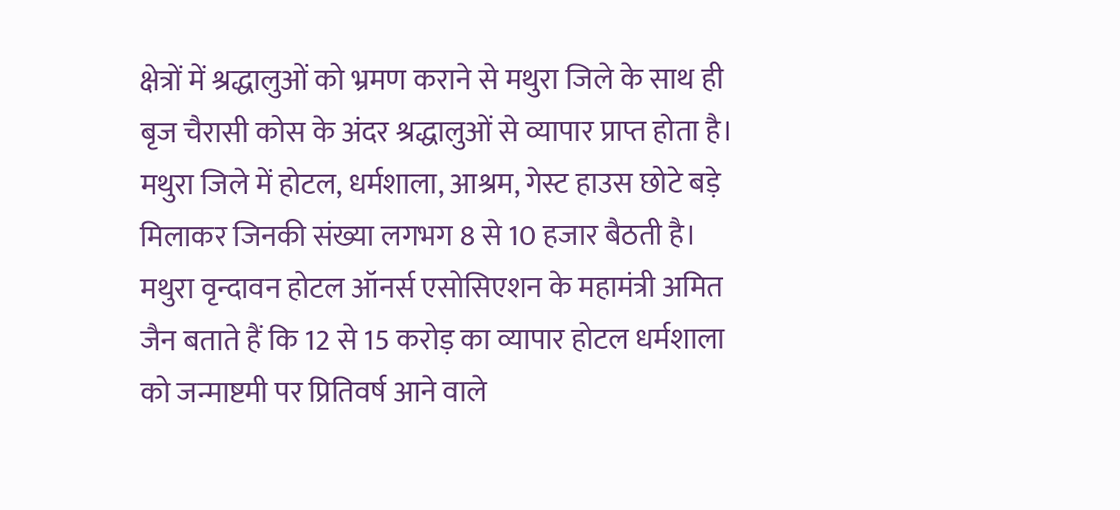क्षेत्रों में श्रद्धालुओं को भ्रमण कराने से मथुरा जिले के साथ ही बृज चैरासी कोस के अंदर श्रद्धालुओं से व्यापार प्राप्त होता है। मथुरा जिले में होटल, धर्मशाला, आश्रम, गेस्ट हाउस छोटे बड़े मिलाकर जिनकी संख्या लगभग 8 से 10 हजार बैठती है।
मथुरा वृन्दावन होटल ऑनर्स एसोसिएशन के महामंत्री अमित जैन बताते हैं कि 12 से 15 करोड़ का व्यापार होटल धर्मशाला को जन्माष्टमी पर प्रितिवर्ष आने वाले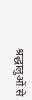श्रद्धालुओं से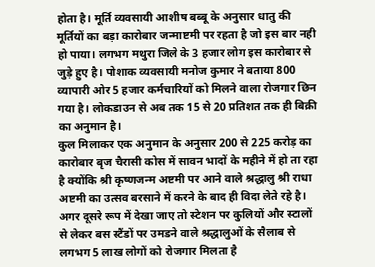होता है। मूर्ति व्यवसायी आशीष बब्बू के अनुसार धातु की मूर्तियों का बड़ा कारोबार जन्माष्टमी पर रहता है जो इस बार नही हो पाया। लगभग मथुरा जिले के 3 हजार लोग इस कारोबार से जुड़े हुए है। पोशाक व्यवसायी मनोज कुमार ने बताया 800 व्यापारी ओर 5 हजार कर्मचारियों को मिलने वाला रोजगार छिन गया है। लोकडाउन से अब तक 15 से 20 प्रतिशत तक ही बिक्री का अनुमान है।
कुल मिलाकर एक अनुमान के अनुसार 200 से 225 करोड़ का कारोबार बृज चैरासी कोस में सावन भादों के महीने में हो ता रहा है क्योंकि श्री कृष्णजन्म अष्टमी पर आने वाले श्रद्धालु श्री राधा अष्टमी का उत्सव बरसाने में करने के बाद ही विदा लेते रहे है। अगर दूसरे रूप में देखा जाए तो स्टेशन पर कुलियों और स्टालों से लेकर बस स्टैंडों पर उमडने वाले श्रद्धालुओं के सैलाब से लगभग 5 लाख लोगों को रोजगार मिलता है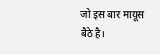जो इस बार मायूस बैठे है।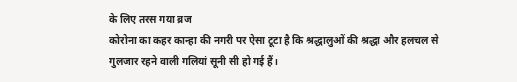के लिए तरस गया ब्रज
कोरोना का कहर कान्हा की नगरी पर ऐसा टूटा है कि श्रद्धालुओं की श्रद्धा और हलचल से गुलजार रहने वाली गलियां सूनी सी हो गई हैं।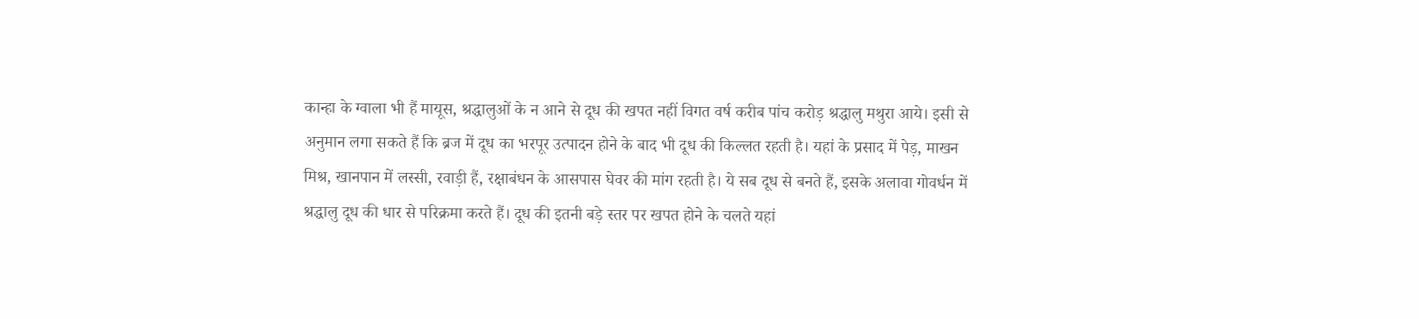कान्हा के ग्वाला भी हैं मायूस, श्रद्धालुओं के न आने से दूध की खपत नहीं विगत वर्ष करीब पांच करोड़ श्रद्धालु मथुरा आये। इसी से अनुमान लगा सकते हैं कि ब्रज में दूध का भरपूर उत्पादन होने के बाद भी दूध की किल्लत रहती है। यहां के प्रसाद में पेड़, माखन मिश्र, खानपान में लस्सी, रवाड़ी हैं, रक्षाबंधन के आसपास घेवर की मांग रहती है। ये सब दूध से बनते हैं, इसके अलावा गोवर्धन में श्रद्धालु दूध की धार से परिक्रमा करते हैं। दूध की इतनी बड़े स्तर पर खपत होने के चलते यहां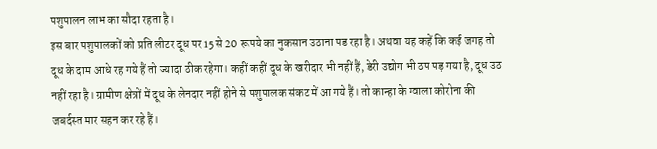पशुपालन लाभ का सौदा रहता है।
इस बार पशुपालकों को प्रति लीटर दूध पर 15 से 20 रूपये का नुकसान उठाना पड रहा है। अथवा यह कहें कि कई जगह तो दूध के दाम आधे रह गये हैं तो ज्यादा ठीक रहेगा। कहीं कहीं दूध के खरीदार भी नहीं हैं, डेरी उद्योग भी ठप पड़ गया है, दूध उठ नहीं रहा है। ग्रामीण क्षेत्रों में दूध के लेनदार नहीं होने से पशुपालक संकट में आ गये हैं। तो कान्हा के ग्वाला कोरोना की जबर्दस्त मार सहन कर रहे हैं।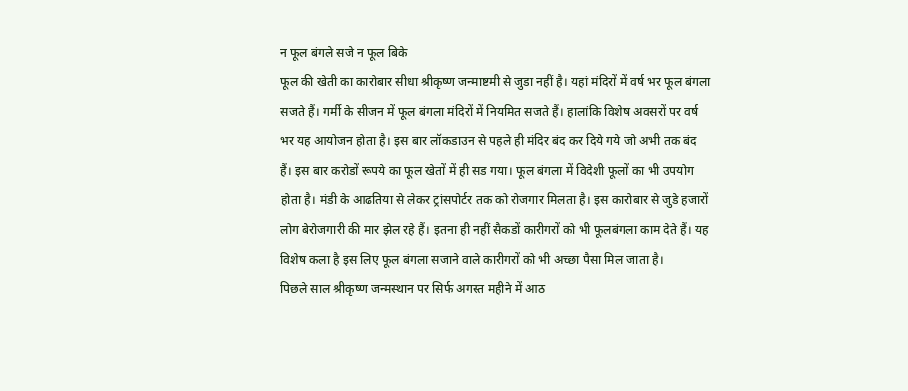न फूल बंगले सजे न फूल बिके
फूल की खेती का कारोबार सीधा श्रीकृष्ण जन्माष्टमी से जुडा नहीं है। यहां मंदिरों में वर्ष भर फूल बंगला सजते हैं। गर्मी के सीजन में फूल बंगला मंदिरों में नियमित सजते हैं। हालांकि विशेष अवसरों पर वर्ष भर यह आयोजन होता है। इस बार लॉकडाउन से पहले ही मंदिर बंद कर दिये गये जो अभी तक बंद हैं। इस बार करोडों रूपये का फूल खेतों में ही सड गया। फूल बंगला में विदेशी फूलों का भी उपयोग होता है। मंडी के आढतिया से लेकर ट्रांसपोर्टर तक को रोजगार मिलता है। इस कारोबार से जुडे हजारों लोग बेरोजगारी की मार झेल रहे हैं। इतना ही नहीं सैकडों कारीगरों को भी फूलबंगला काम देते हैं। यह विशेष कला है इस लिए फूल बंगला सजाने वाले कारीगरों को भी अच्छा पैसा मिल जाता है।
पिछले साल श्रीकृष्ण जन्मस्थान पर सिर्फ अगस्त महीने में आठ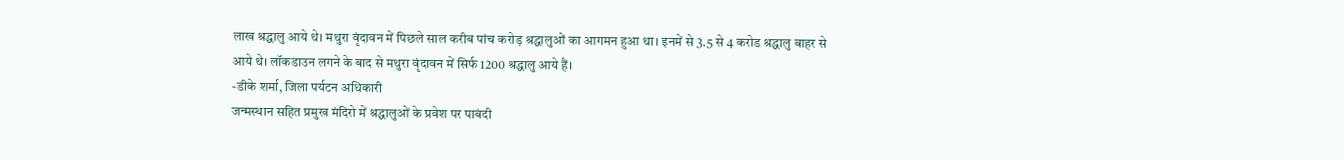लाख श्रद्धालु आये थे। मथुरा वृंदावन में पिछले साल करीब पांच करोड़ श्रद्धालुओं का आगमन हुआ था। इनमें से 3.5 से 4 करोड श्रद्धालु बाहर से आये थे। लॉकडाउन लगने के बाद से मथुरा वृंदावन में सिर्फ 1200 श्रद्धालु आये हैं।
-डीके शर्मा, जिला पर्यटन अधिकारी
जन्मस्थान सहित प्रमुख मंदिरो में श्रद्धालुओं के प्रवेश पर पाबंदी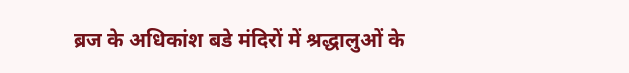ब्रज के अधिकांश बडे मंदिरों में श्रद्धालुओं के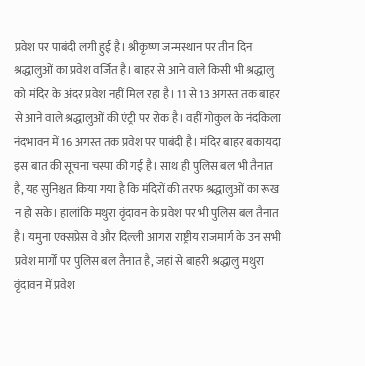प्रवेश पर पाबंदी लगी हुई है। श्रीकृष्ण जन्मस्थान पर तीन दिन श्रद्धालुओं का प्रवेश वर्जित है। बाहर से आने वाले किसी भी श्रद्धालु को मंदिर के अंदर प्रवेश नहीं मिल रहा है। 11 से 13 अगस्त तक बाहर से आने वाले श्रद्धालुओं की एंट्री पर रोक है। वहीं गोकुल के नंदकिला नंदभावन में 16 अगस्त तक प्रवेश पर पाबंदी है। मंदिर बाहर बकायदा इस बात की सूचना चस्पा की गई है। साथ ही पुलिस बल भी तैनात है, यह सुनिश्चत किया गया है कि मंदिरों की तरफ श्रद्धालुओं का रूख न हो सके। हालांकि मथुरा वृंदावन के प्रवेश पर भी पुलिस बल तैनात है। यमुना एक्सप्रेस वे और दिल्ली आगरा राष्ट्रीय राजमार्ग के उन सभी प्रवेश मार्गों पर पुलिस बल तैनात है, जहां से बाहरी श्रद्धालु मथुरा वृंदावन में प्रवेश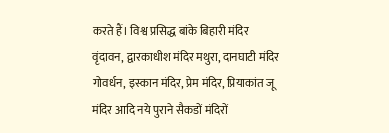करते हैं। विश्व प्रसिद्ध बांके बिहारी मंदिर वृंदावन, द्वारकाधीश मंदिर मथुरा, दानघाटी मंदिर गोवर्धन, इस्कान मंदिर, प्रेम मंदिर, प्रियाकांत जू मंदिर आदि नये पुराने सैकडों मंदिरों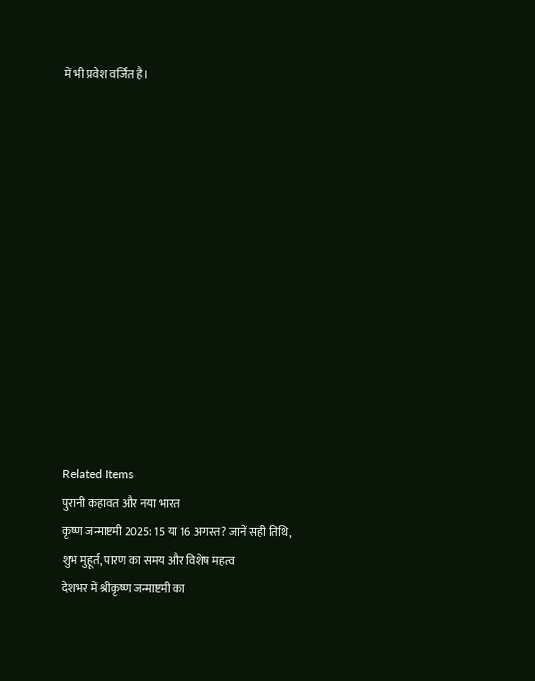में भी प्रवेश वर्जित है।













Related Items
पुरानी कहावत और नया भारत
कृष्ण जन्माष्टमी 2025: 15 या 16 अगस्त? जानें सही तिथि, शुभ मुहूर्त, पारण का समय और विशेष महत्व
देशभर में श्रीकृष्ण जन्माष्टमी का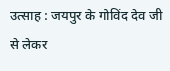उत्साह : जयपुर के गोविंद देव जी से लेकर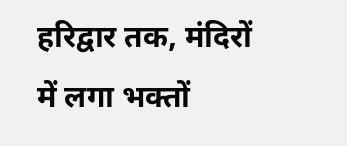हरिद्वार तक, मंदिरों में लगा भक्तों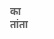का तांता